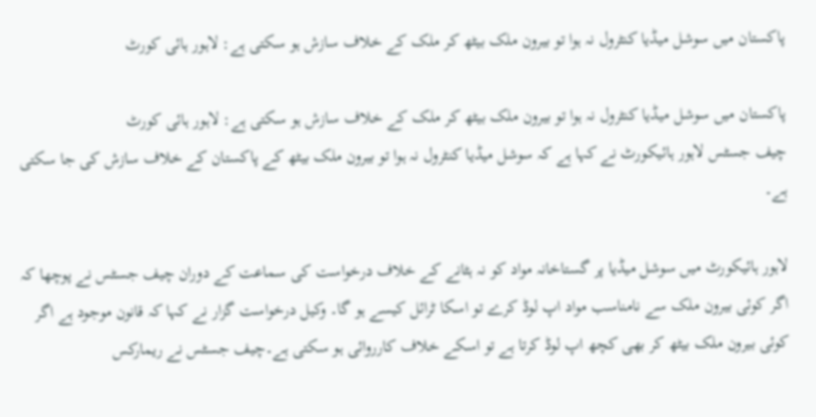پاکستان میں سوشل میڈیا کنٹرول نہ ہوا تو بیرون ملک بیٹھ کر ملک کے خلاف سازش ہو سکتی ہے: لاہور ہائی کورٹ

پاکستان میں سوشل میڈیا کنٹرول نہ ہوا تو بیرون ملک بیٹھ کر ملک کے خلاف سازش ہو سکتی ہے: لاہور ہائی کورٹ
چیف جسٹس لاہور ہائیکورٹ نے کہا ہے کہ سوشل میڈیا کنٹرول نہ ہوا تو بیرون ملک بیٹھ کے پاکستان کے خلاف سازش کی جا سکتی ہے۔

لاہور ہائیکورٹ میں سوشل میڈیا پر گستاخانہ مواد کو نہ ہٹانے کے خلاف درخواست کی سماعت کے دوران چیف جسٹس نے پوچھا کہ اگر کوئی بیرون ملک سے نامناسب مواد اپ لوڈ کرے تو اسکا ٹرائل کیسے ہو گا۔ وکیل درخواست گزار نے کہا کہ قانون موجود ہے اگر کوئی بیرون ملک بیٹھ کر بھی کچھ اپ لوڈ کرتا ہے تو اسکے خلاف کارروائی ہو سکتی ہے۔چیف جسٹس نے ریمارکس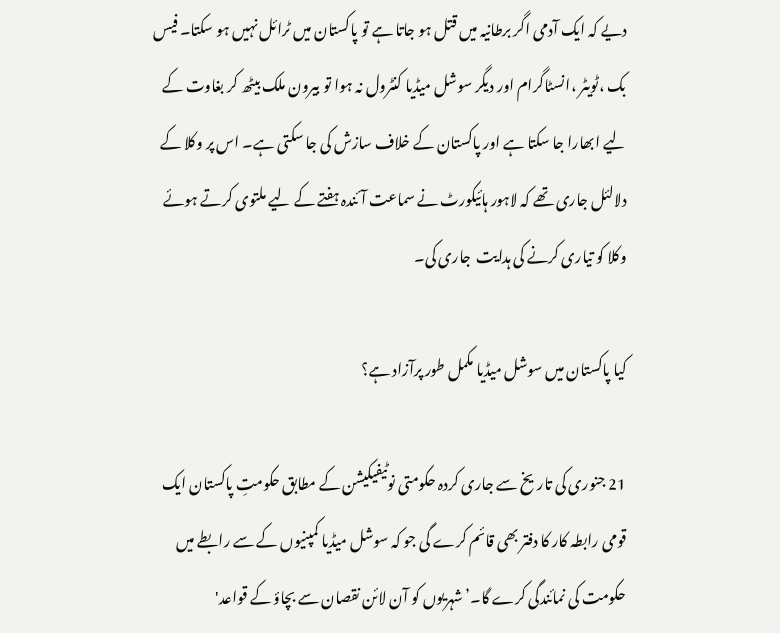دیے کہ ایک آدمی اگر برطانیہ میں قتل ہو جاتا ہے تو پاکستان میں ٹرائل نہیں ہو سکتا۔ فیس بک ،ٹویٹر ،انسٹاگرام اور دیگر سوشل میڈیا کنٹرول نہ ہوا تو بیرون ملک بیٹھ کر بغاوت کے لیے ابھارا جا سکتا ہے اور پاکستان کے خلاف سازش کی جا سکتی ہے۔ اس پر وکلا کے دلالئل جاری تھے کہ لاہور ہائیکورٹ نے سماعت آئندہ ہفتے کے لیے ملتوی کرتے ہوئے وکلا کو تیاری کرنے کی ہدایت  جاری کی۔

کیا پاکستان میں سوشل میڈیا مکمل طور پرآزاد ہے؟

21 جنوری کی تاریخ سے جاری کردہ حکومتی نوٹیفیکیشن کے مطابق حکومتِ پاکستان ایک قومی رابطہ کار کا دفتر بھی قائم کرے گی جو کہ سوشل میڈیا کمپنیوں کے سے رابطے میں حکومت کی نمائندگی کرے گا۔’شہریوں کو آن لائن نقصان سے بچاؤ کے قواعد'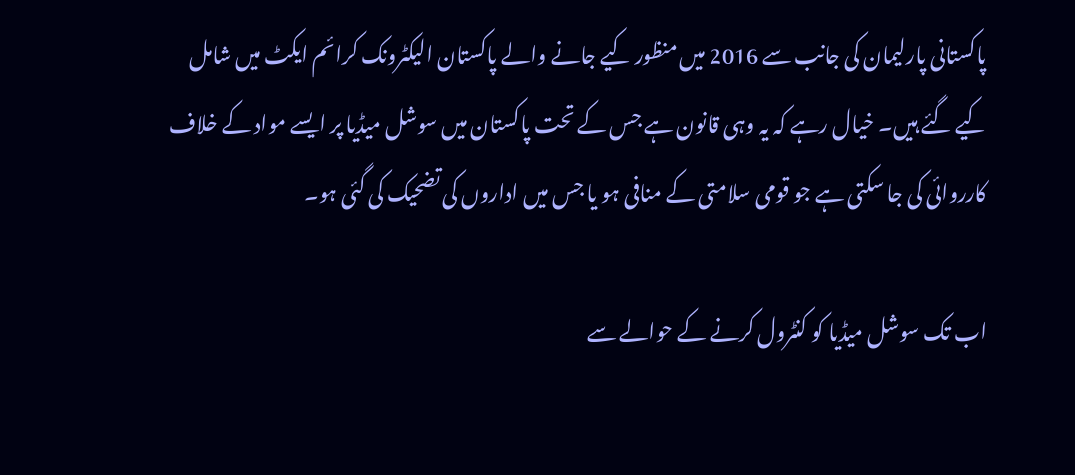پاکستانی پارلیمان کی جانب سے 2016 میں منظور کیے جانے والے پاکستان الیکٹرونک کرائم ایکٹ میں شامل کیے گئے ہیں۔ خیال رہے کہ یہ وہی قانون ہے جس کے تحت پاکستان میں سوشل میڈیا پر ایسے مواد کے خلاف کارروائی کی جا سکتی ہے جو قومی سلامتی کے منافی ہو یا جس میں اداروں کی تضحیک کی گئی ہو۔

اب تک سوشل میڈیا کو کنٹرول کرنے کے حوالے سے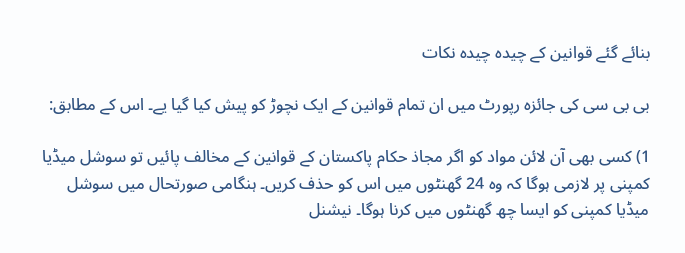بنائے گئے قوانین کے چیدہ چیدہ نکات

بی بی سی کی جائزہ رپورٹ میں ان تمام قوانین کے ایک نچوڑ کو پیش کیا گیا یے۔ اس کے مطابق:

1) کسی بھی آن لائن مواد کو اگر مجاذ حکام پاکستان کے قوانین کے مخالف پائیں تو سوشل میڈیا کمپنی پر لازمی ہوگا کہ وہ 24 گھنٹوں میں اس کو حذف کریں۔ ہنگامی صورتحال میں سوشل میڈیا کمپنی کو ایسا چھ گھنٹوں میں کرنا ہوگا۔ نیشنل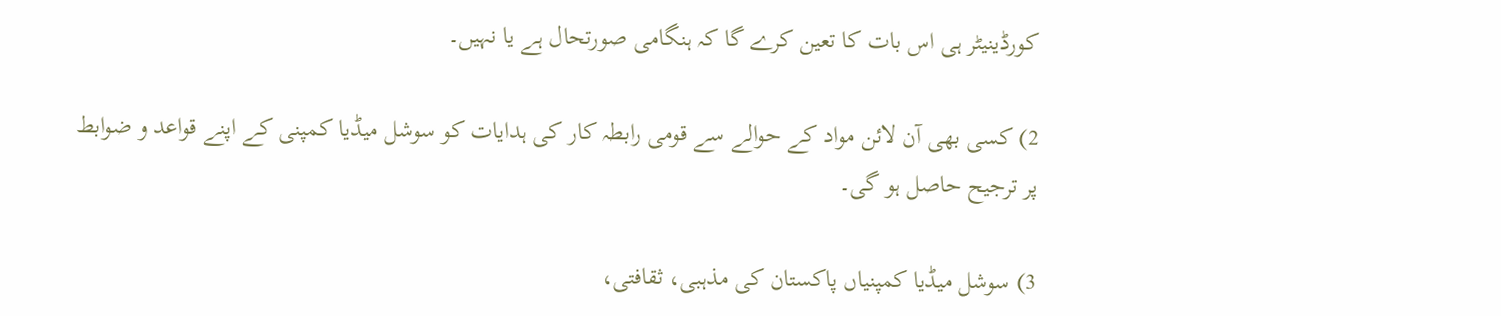کورڈینیٹر ہی اس بات کا تعین کرے گا کہ ہنگامی صورتحال ہے یا نہیں۔

2) کسی بھی آن لائن مواد کے حوالے سے قومی رابطہ کار کی ہدایات کو سوشل میڈیا کمپنی کے اپنے قواعد و ضوابط پر ترجیح حاصل ہو گی۔

3) سوشل میڈیا کمپنیاں پاکستان کی مذہبی، ثقافتی،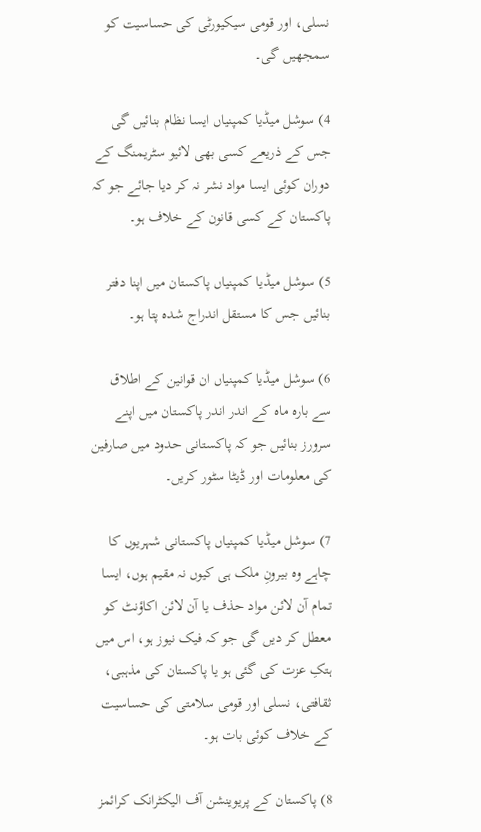نسلی، اور قومی سیکیورٹی کی حساسیت کو سمجھیں گی۔

4) سوشل میڈیا کمپنیاں ایسا نظام بنائیں گی جس کے ذریعے کسی بھی لائیو سٹریمنگ کے دوران کوئی ایسا مواد نشر نہ کر دیا جائے جو کہ پاکستان کے کسی قانون کے خلاف ہو۔

5) سوشل میڈیا کمپنیاں پاکستان میں اپنا دفتر بنائیں جس کا مستقل اندراج شدہ پتا ہو۔

6) سوشل میڈیا کمپنیاں ان قوانین کے اطلاق سے بارہ ماہ کے اندر اندر پاکستان میں اپنے سرورز بنائیں جو کہ پاکستانی حدود میں صارفین کی معلومات اور ڈیٹا سٹور کریں۔

7) سوشل میڈیا کمپنیاں پاکستانی شہریوں کا چاہے وہ بیرونِ ملک ہی کیوں نہ مقیم ہوں، ایسا تمام آن لائن مواد حذف یا آن لائن اکاؤنٹ کو معطل کر دیں گی جو کہ فیک نیوز ہو، اس میں ہتکِ عزت کی گئی ہو یا پاکستان کی مذہبی، ثقافتی، نسلی اور قومی سلامتی کی حساسیت کے خلاف کوئی بات ہو۔

8) پاکستان کے پریوینشن آف الیکٹرانک کرائمز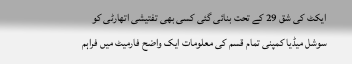ایکٹ کی شق 29 کے تحت بنائی گئی کسی بھی تفتیشی اتھارٹی کو سوشل میڈیا کمپنی تمام قسم کی معلومات ایک واضح فارمیٹ میں فراہم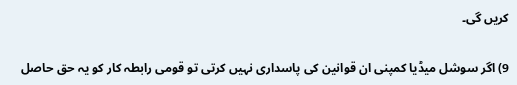کریں گی۔

9) اگر سوشل میڈیا کمپنی ان قوانین کی پاسداری نہیں کرتی تو قومی رابطہ کار کو یہ حق حاصل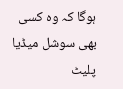ہوگا کہ وہ کسی بھی سوشل میڈیا پلیٹ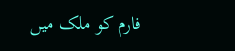فارم کو ملک میں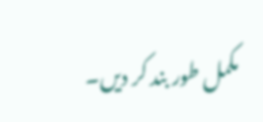مکمل طور بند کر دیں۔